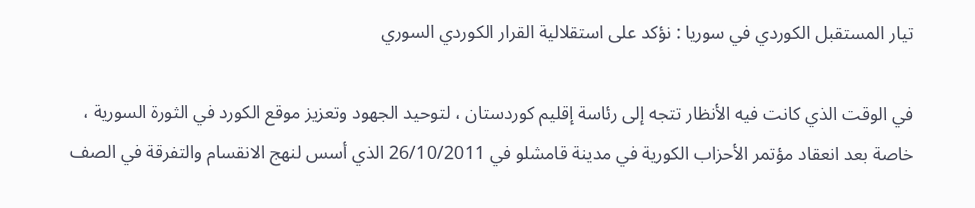تيار المستقبل الكوردي في سوريا : نؤكد على استقلالية القرار الكوردي السوري

في الوقت الذي كانت فيه الأنظار تتجه إلى رئاسة إقليم كوردستان ، لتوحيد الجهود وتعزيز موقع الكورد في الثورة السورية ، خاصة بعد انعقاد مؤتمر الأحزاب الكورية في مدينة قامشلو في 26/10/2011 الذي أسس لنهج الانقسام والتفرقة في الصف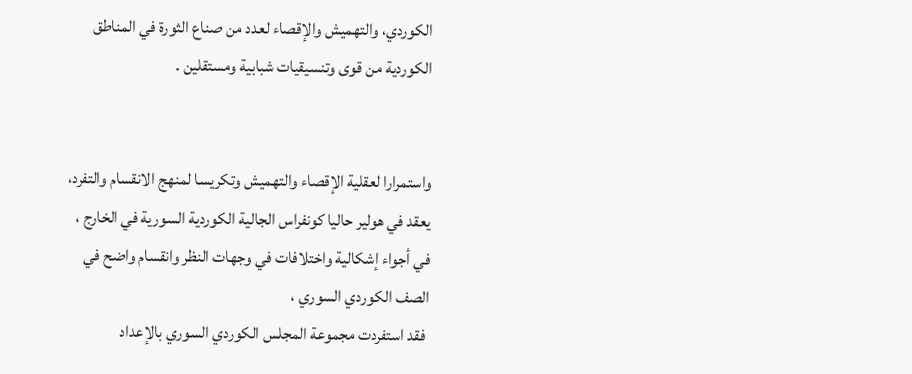الكوردي، والتهميش والإقصاء لعدد من صناع الثورة في المناطق الكوردية من قوى وتنسيقيات شبابية ومستقلين .


واستمرارا لعقلية الإقصاء والتهميش وتكريسا لمنهج الانقسام والتفرد، يعقد في هولير حاليا كونفراس الجالية الكوردية السورية في الخارج ، في أجواء إشكالية واختلافات في وجهات النظر وانقسام واضح في الصف الكوردي السوري ،
 فقد استفردت مجموعة المجلس الكوردي السوري بالإعداد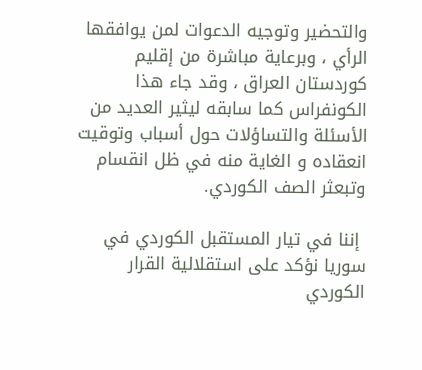والتحضير وتوجيه الدعوات لمن يوافقها الرأي ، وبرعاية مباشرة من إقليم كوردستان العراق ، وقد جاء هذا الكونفراس كما سابقه ليثير العديد من الأسئلة والتساؤلات حول أسباب وتوقيت انعقاده و الغاية منه في ظل انقسام وتبعثر الصف الكوردي.

 إننا في تيار المستقبل الكوردي في سوريا نؤكد على استقلالية القرار الكوردي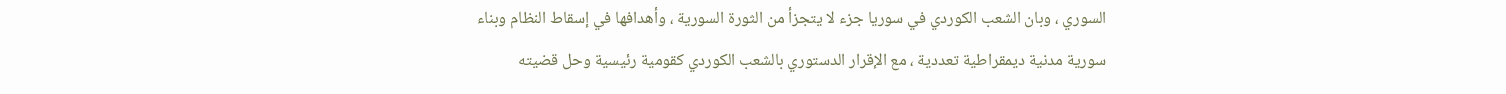السوري ، وبان الشعب الكوردي في سوريا جزء لا يتجزأ من الثورة السورية ، وأهدافها في إسقاط النظام وبناء سورية مدنية ديمقراطية تعددية ، مع الإقرار الدستوري بالشعب الكوردي كقومية رئيسية وحل قضيته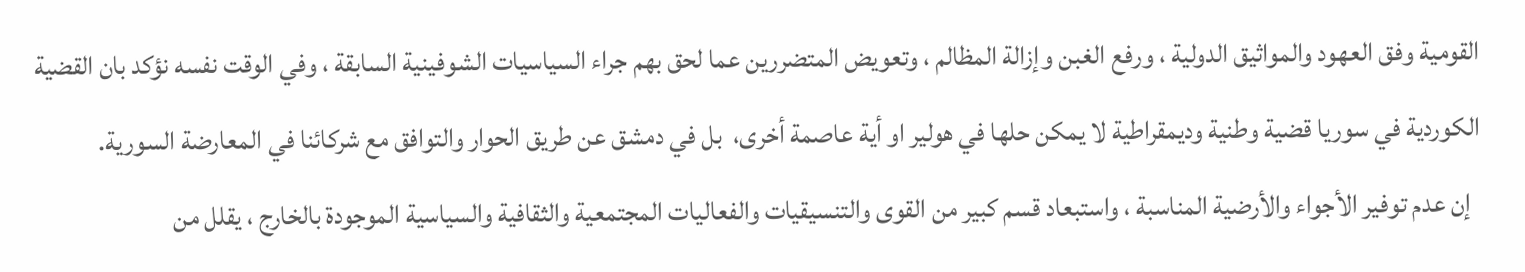القومية وفق العهود والمواثيق الدولية ، ورفع الغبن وإزالة المظالم ، وتعويض المتضررين عما لحق بهم جراء السياسيات الشوفينية السابقة ، وفي الوقت نفسه نؤكد بان القضية الكوردية في سوريا قضية وطنية وديمقراطية لا يمكن حلها في هولير او أية عاصمة أخرى،  بل في دمشق عن طريق الحوار والتوافق مع شركائنا في المعارضة السورية.
  إن عدم توفير الأجواء والأرضية المناسبة ، واستبعاد قسم كبير من القوى والتنسيقيات والفعاليات المجتمعية والثقافية والسياسية الموجودة بالخارج ، يقلل من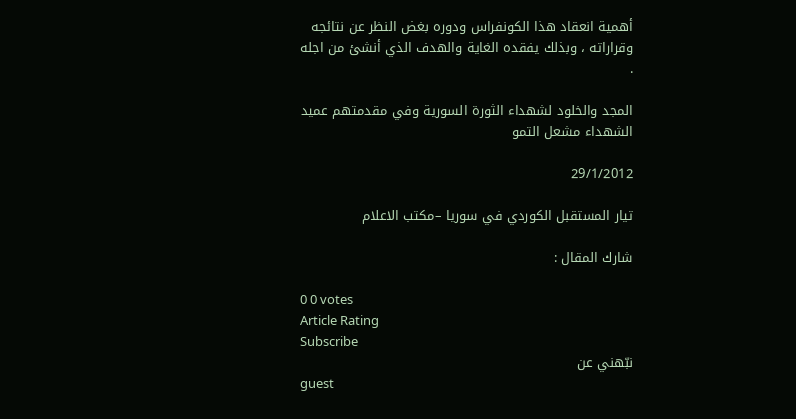أهمية انعقاد هذا الكونفراس ودوره بغض النظر عن نتائجه وقراراته ، وبذلك يفقده الغاية والهدف الذي أنشئ من اجله .

المجد والخلود لشهداء الثورة السورية وفي مقدمتهم عميد الشهداء مشعل التمو

29/1/2012

تيار المستقبل الكوردي في سوريا –مكتب الاعلام

شارك المقال :

0 0 votes
Article Rating
Subscribe
نبّهني عن
guest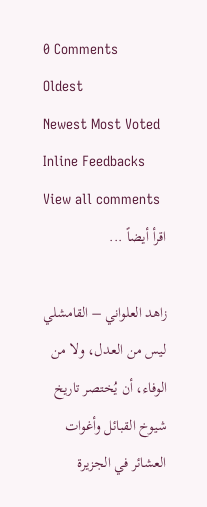0 Comments
Oldest
Newest Most Voted
Inline Feedbacks
View all comments
اقرأ أيضاً ...

زاهد العلواني – القامشلي ليس من العدل، ولا من الوفاء، أن يُختصر تاريخ شيوخ القبائل وأغوات العشائر في الجزيرة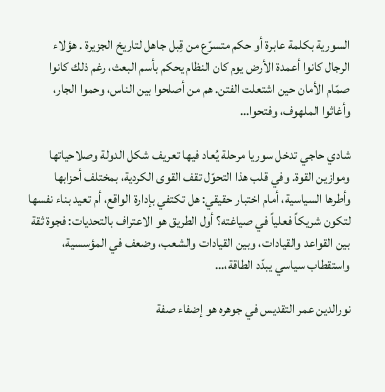السورية بكلمة عابرة أو حكم متسرّع من قِبل جاهل لتاريخ الجزيرة . هؤلاء الرجال كانوا أعمدة الأرض يوم كان النظام يحكم بأسم البعث، رغم ذلك كانوا صمّام الأمان حين اشتعلت الفتن. هم من أصلحوا بين الناس، وحموا الجار، وأغاثوا الملهوف، وفتحوا…

شادي حاجي تدخل سوريا مرحلة يُعاد فيها تعريف شكل الدولة وصلاحياتها وموازين القوة. وفي قلب هذا التحوّل تقف القوى الكردية، بمختلف أحزابها وأطرها السياسية، أمام اختبار حقيقي: هل تكتفي بإدارة الواقع، أم تعيد بناء نفسها لتكون شريكاً فعلياً في صياغته؟ أول الطريق هو الاعتراف بالتحديات: فجوة ثقة بين القواعد والقيادات، وبين القيادات والشعب، وضعف في المؤسسية، واستقطاب سياسي يبدّد الطاقة،…

نورالدين عمر التقديس في جوهره هو إضفاء صفة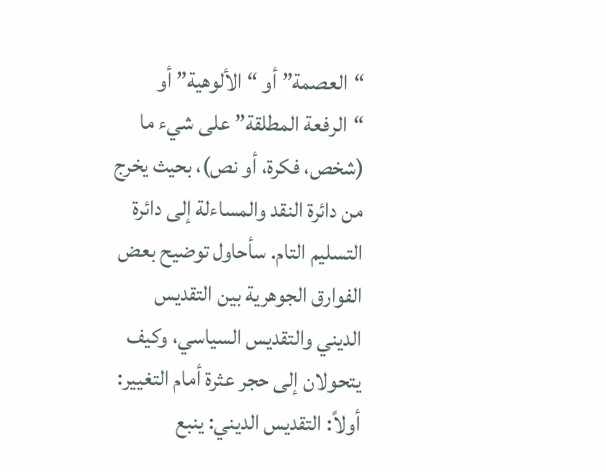“العصمة” أو “الألوهية” أو “الرفعة المطلقة” على شيء ما (شخص، فكرة، أو نص)، بحيث يخرج من دائرة النقد والمساءلة إلى دائرة التسليم التام. سأحاول توضيح بعض الفوارق الجوهرية بين التقديس الديني والتقديس السياسي، وكيف يتحولان إلى حجر عثرة أمام التغيير:   أولاً: التقديس الديني: ينبع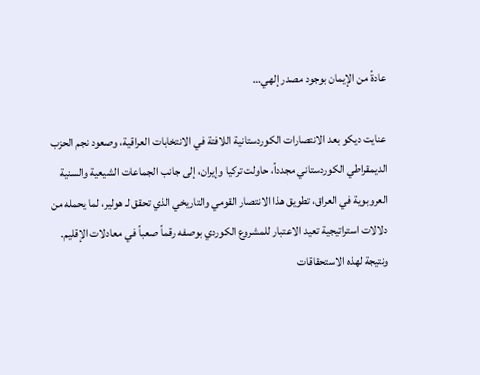عادةً من الإيمان بوجود مصدر إلهي…

عنايت ديكو بعد الانتصارات الكوردستانية اللافتة في الانتخابات العراقية، وصعود نجم الحزب الديمقراطي الكوردستاني مجدداً، حاولت تركيا وإيران، إلى جانب الجماعات الشيعية والسنية العروبوية في العراق، تطويق هذا الانتصار القومي والتاريخي الذي تحقق لـ هولير، لما يحمله من دلالات استراتيجية تعيد الاعتبار للمشروع الكوردي بوصفه رقماً صعباً في معادلات الإقليم. ونتيجة لهذه الاستحقاقات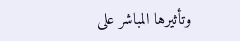وتأثيرها المباشر على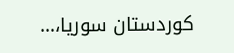كوردستان سوريا،…